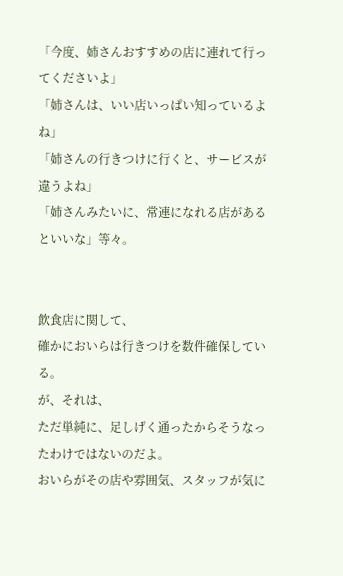「今度、姉さんおすすめの店に連れて行ってくださいよ」
「姉さんは、いい店いっぱい知っているよね」
「姉さんの行きつけに行くと、サービスが違うよね」
「姉さんみたいに、常連になれる店があるといいな」等々。


飲食店に関して、
確かにおいらは行きつけを数件確保している。
が、それは、
ただ単純に、足しげく通ったからそうなったわけではないのだよ。
おいらがその店や雰囲気、スタッフが気に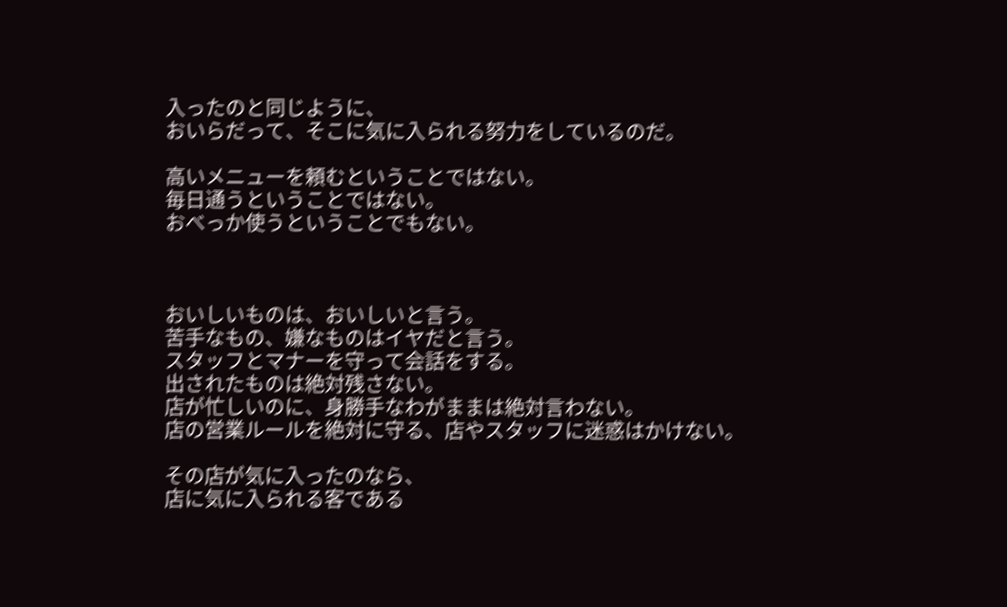入ったのと同じように、
おいらだって、そこに気に入られる努力をしているのだ。

高いメニューを頼むということではない。
毎日通うということではない。
おべっか使うということでもない。



おいしいものは、おいしいと言う。
苦手なもの、嫌なものはイヤだと言う。
スタッフとマナーを守って会話をする。
出されたものは絶対残さない。
店が忙しいのに、身勝手なわがままは絶対言わない。
店の営業ルールを絶対に守る、店やスタッフに迷惑はかけない。

その店が気に入ったのなら、
店に気に入られる客である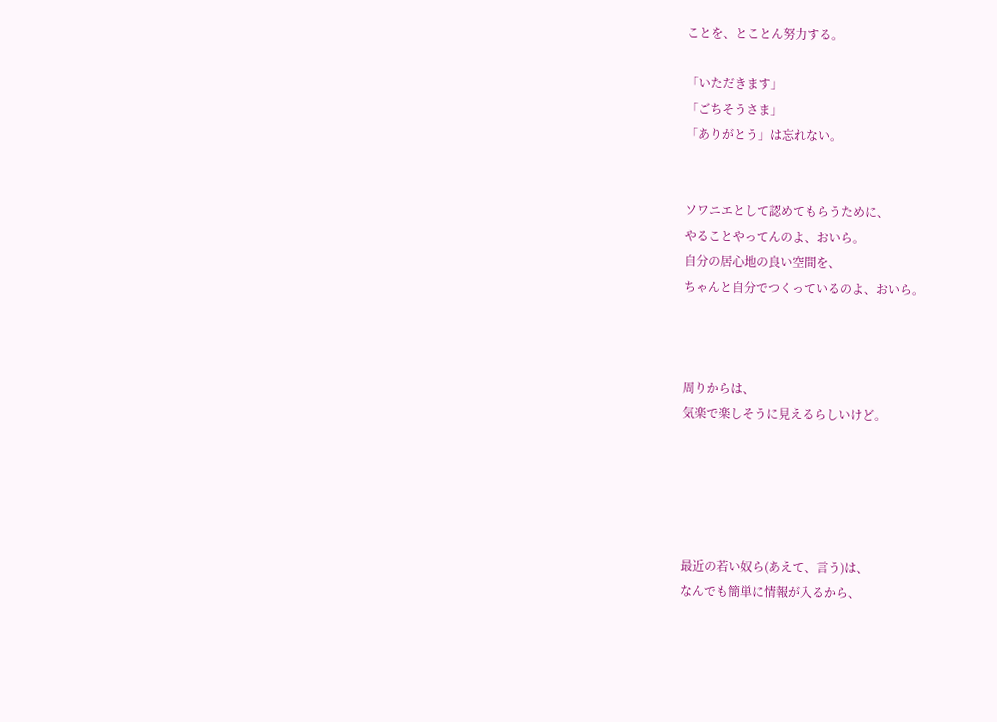ことを、とことん努力する。

「いただきます」
「ごちそうさま」
「ありがとう」は忘れない。


ソワニエとして認めてもらうために、
やることやってんのよ、おいら。
自分の居心地の良い空間を、
ちゃんと自分でつくっているのよ、おいら。



周りからは、
気楽で楽しそうに見えるらしいけど。





最近の若い奴ら(あえて、言う)は、
なんでも簡単に情報が入るから、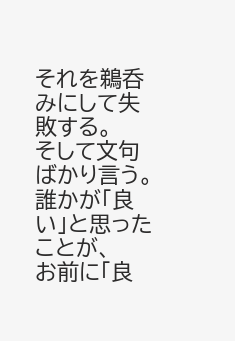それを鵜呑みにして失敗する。
そして文句ばかり言う。
誰かが「良い」と思ったことが、
お前に「良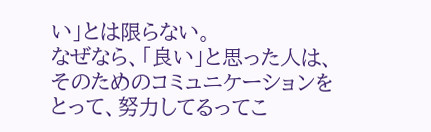い」とは限らない。
なぜなら、「良い」と思った人は、
そのためのコミュニケーションをとって、努力してるってこ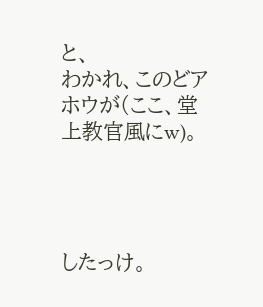と、
わかれ、このどアホウが(ここ、堂上教官風にw)。




したっけ。